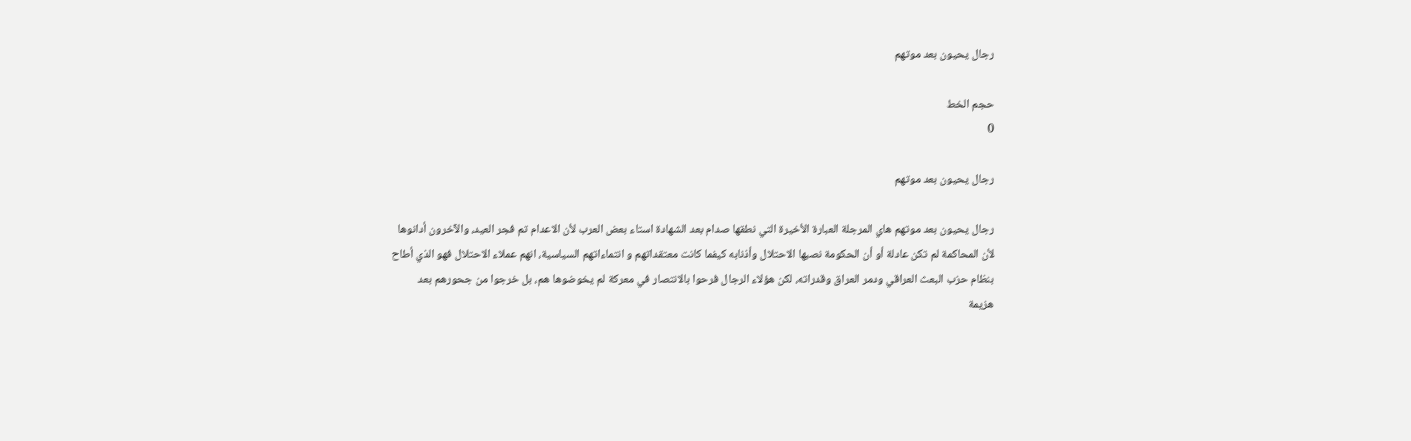رجال يحيون بعد موتهم

حجم الخط
0

رجال يحيون بعد موتهم

رجال يحيون بعد موتهم هاي المرجلة العبارة الأخيرة التي نطقها صدام بعد الشهادة استاء بعض العرب لأن الاعدام تم فجر العيد، والآخرون أدانوها لأن المحاكمة لم تكن عادلة أو أن الحكومة نصبها الاحتلال وأذنابه كيفما كانت معتقداتهم و انتماءاتهم السياسية، انهم عملاء الاحتلال فهو الذي أطاح بنظام حزب البعث العراقي ودمر العراق وقدراته، لكن هؤلاء الرجال فرحوا بالانتصار في معركة لم يخوضوها هم، بل خرجوا من جحورهم بعد هزيمة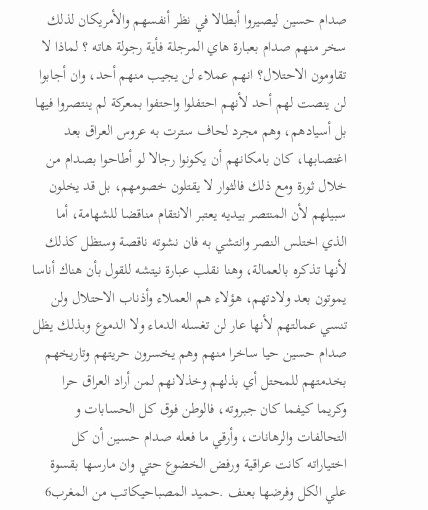صدام حسين ليصيروا أبطالا في نظر أنفسهم والأمريكان لذلك سخر منهم صدام بعبارة هاي المرجلة فأية رجولة هاته ؟ لماذا لا تقاومون الاحتلال؟ انهم عملاء لن يجيب منهم أحد، وان أجابوا لن ينصت لهم أحد لأنهم احتفلوا واحتفوا بمعركة لم ينتصروا فيها بل أسيادهم، وهم مجرد لحاف سترت به عروس العراق بعد اغتصابها، كان بامكانهم أن يكونوا رجالا لو أطاحوا بصدام من خلال ثورة ومع ذلك فالثوار لا يقتلون خصومهم، بل قد يخلون سبيلهم لأن المنتصر بيديه يعتبر الانتقام مناقضا للشهامة، أما الذي اختلس النصر وانتشي به فان نشوته ناقصة وستظل كذلك لأنها تذكره بالعمالة، وهنا نقلب عبارة نيتشه للقول بأن هناك أناسا يموتون بعد ولادتهم، هؤلاء هم العملاء وأذناب الاحتلال ولن تنسي عمالتهم لأنها عار لن تغسله الدماء ولا الدموع وبذلك يظل صدام حسين حيا ساخرا منهم وهم يخسرون حريتهم وتاريخهم بخدمتهم للمحتل أي بذلهم وخذلانهم لمن أراد العراق حرا وكريما كيفما كان جبروته، فالوطن فوق كل الحسابات و التحالفات والرهانات، وأرقي ما فعله صدام حسين أن كل اختياراته كانت عراقية ورفض الخضوع حتي وان مارسها بقسوة علي الكل وفرضها بعنف .حميد المصباحيكاتب من المغرب6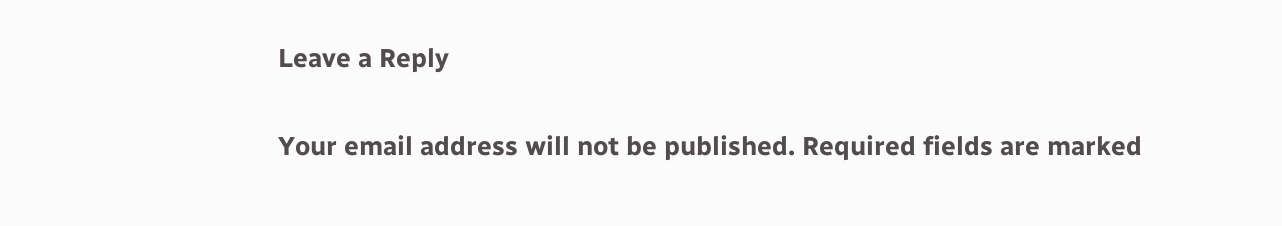Leave a Reply

Your email address will not be published. Required fields are marked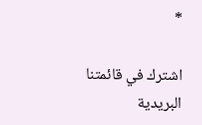*

اشترك في قائمتنا البريدية